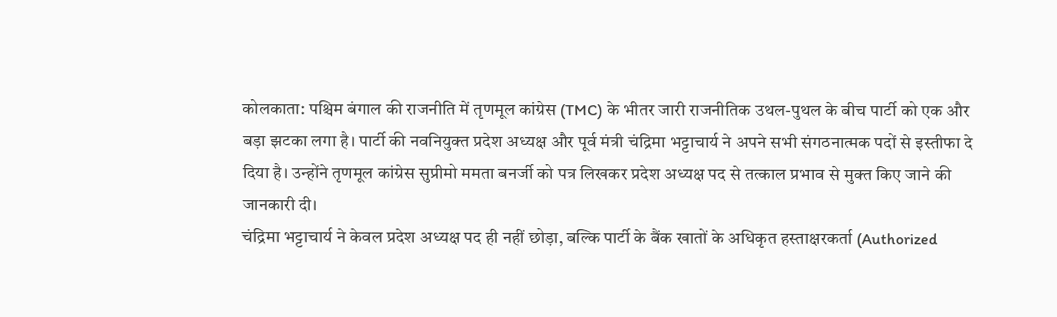कोलकाता: पश्चिम बंगाल की राजनीति में तृणमूल कांग्रेस (TMC) के भीतर जारी राजनीतिक उथल-पुथल के बीच पार्टी को एक और बड़ा झटका लगा है। पार्टी की नवनियुक्त प्रदेश अध्यक्ष और पूर्व मंत्री चंद्रिमा भट्टाचार्य ने अपने सभी संगठनात्मक पदों से इस्तीफा दे दिया है। उन्होंने तृणमूल कांग्रेस सुप्रीमो ममता बनर्जी को पत्र लिखकर प्रदेश अध्यक्ष पद से तत्काल प्रभाव से मुक्त किए जाने की जानकारी दी।
चंद्रिमा भट्टाचार्य ने केवल प्रदेश अध्यक्ष पद ही नहीं छोड़ा, बल्कि पार्टी के बैंक खातों के अधिकृत हस्ताक्षरकर्ता (Authorized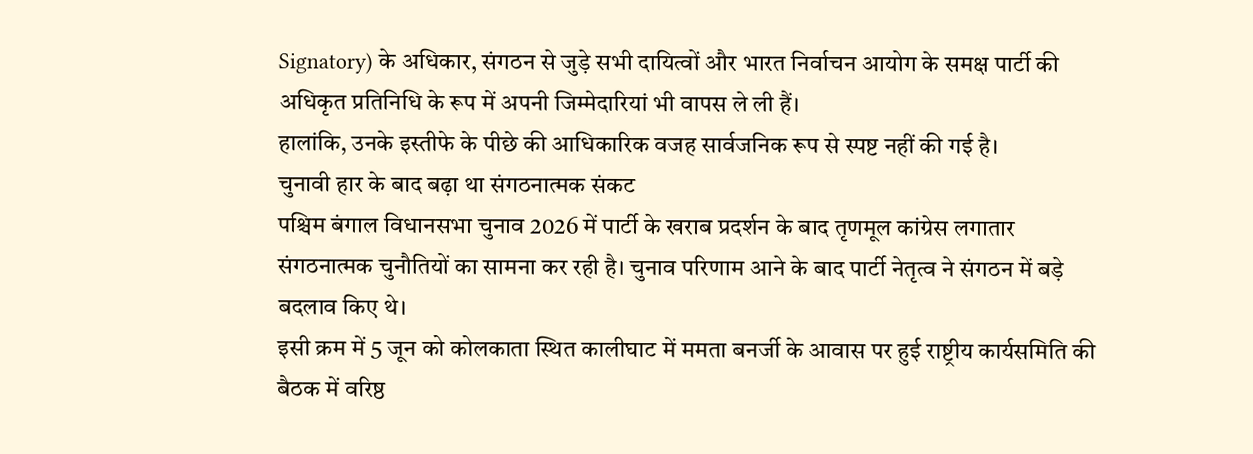Signatory) के अधिकार, संगठन से जुड़े सभी दायित्वों और भारत निर्वाचन आयोग के समक्ष पार्टी की अधिकृत प्रतिनिधि के रूप में अपनी जिम्मेदारियां भी वापस ले ली हैं।
हालांकि, उनके इस्तीफे के पीछे की आधिकारिक वजह सार्वजनिक रूप से स्पष्ट नहीं की गई है।
चुनावी हार के बाद बढ़ा था संगठनात्मक संकट
पश्चिम बंगाल विधानसभा चुनाव 2026 में पार्टी के खराब प्रदर्शन के बाद तृणमूल कांग्रेस लगातार संगठनात्मक चुनौतियों का सामना कर रही है। चुनाव परिणाम आने के बाद पार्टी नेतृत्व ने संगठन में बड़े बदलाव किए थे।
इसी क्रम में 5 जून को कोलकाता स्थित कालीघाट में ममता बनर्जी के आवास पर हुई राष्ट्रीय कार्यसमिति की बैठक में वरिष्ठ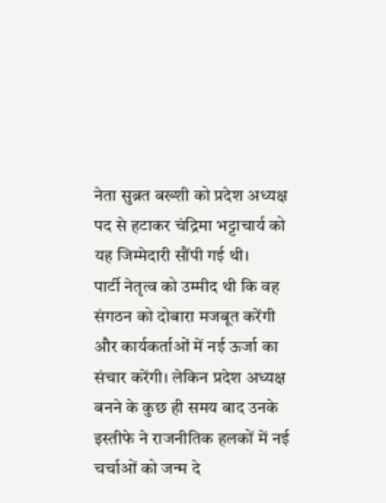नेता सुब्रत बख्शी को प्रदेश अध्यक्ष पद से हटाकर चंद्रिमा भट्टाचार्य को यह जिम्मेदारी सौंपी गई थी।
पार्टी नेतृत्व को उम्मीद थी कि वह संगठन को दोबारा मजबूत करेंगी और कार्यकर्ताओं में नई ऊर्जा का संचार करेंगी। लेकिन प्रदेश अध्यक्ष बनने के कुछ ही समय बाद उनके इस्तीफे ने राजनीतिक हलकों में नई चर्चाओं को जन्म दे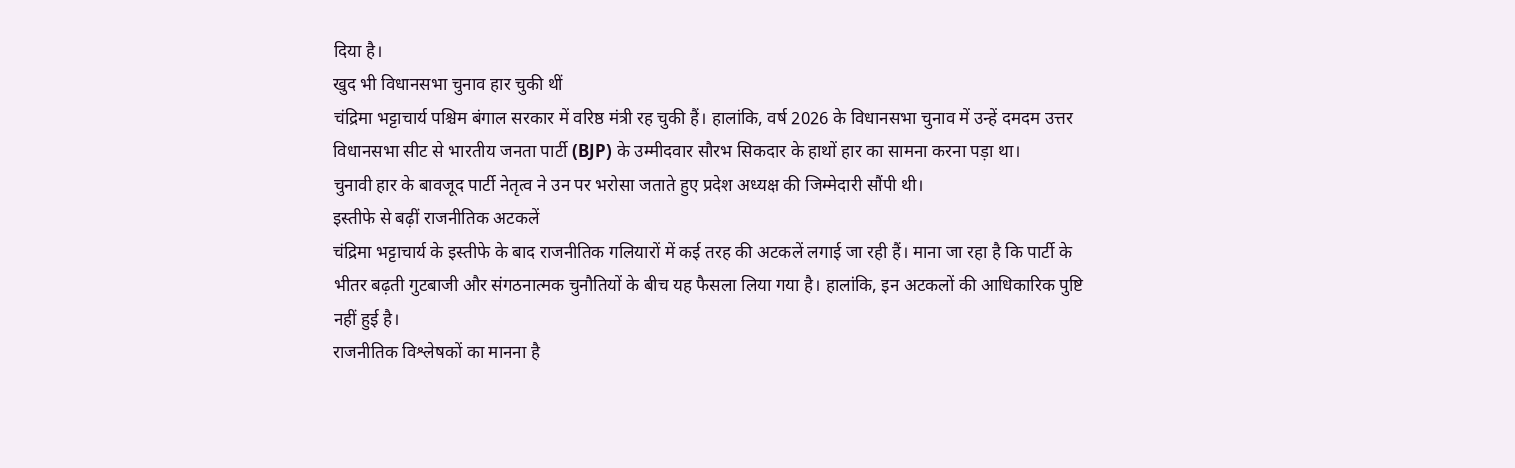दिया है।
खुद भी विधानसभा चुनाव हार चुकी थीं
चंद्रिमा भट्टाचार्य पश्चिम बंगाल सरकार में वरिष्ठ मंत्री रह चुकी हैं। हालांकि, वर्ष 2026 के विधानसभा चुनाव में उन्हें दमदम उत्तर विधानसभा सीट से भारतीय जनता पार्टी (BJP) के उम्मीदवार सौरभ सिकदार के हाथों हार का सामना करना पड़ा था।
चुनावी हार के बावजूद पार्टी नेतृत्व ने उन पर भरोसा जताते हुए प्रदेश अध्यक्ष की जिम्मेदारी सौंपी थी।
इस्तीफे से बढ़ीं राजनीतिक अटकलें
चंद्रिमा भट्टाचार्य के इस्तीफे के बाद राजनीतिक गलियारों में कई तरह की अटकलें लगाई जा रही हैं। माना जा रहा है कि पार्टी के भीतर बढ़ती गुटबाजी और संगठनात्मक चुनौतियों के बीच यह फैसला लिया गया है। हालांकि, इन अटकलों की आधिकारिक पुष्टि नहीं हुई है।
राजनीतिक विश्लेषकों का मानना है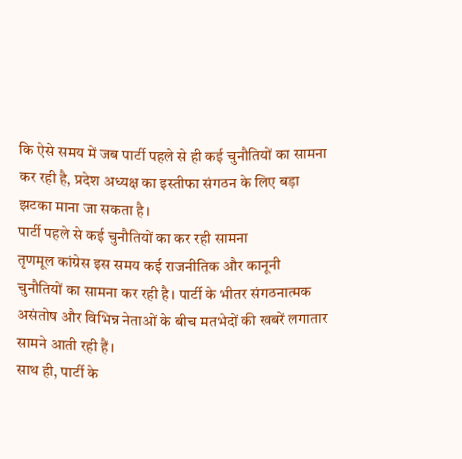कि ऐसे समय में जब पार्टी पहले से ही कई चुनौतियों का सामना कर रही है, प्रदेश अध्यक्ष का इस्तीफा संगठन के लिए बड़ा झटका माना जा सकता है।
पार्टी पहले से कई चुनौतियों का कर रही सामना
तृणमूल कांग्रेस इस समय कई राजनीतिक और कानूनी चुनौतियों का सामना कर रही है। पार्टी के भीतर संगठनात्मक असंतोष और विभिन्न नेताओं के बीच मतभेदों की खबरें लगातार सामने आती रही हैं।
साथ ही, पार्टी के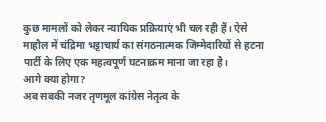कुछ मामलों को लेकर न्यायिक प्रक्रियाएं भी चल रही हैं। ऐसे माहौल में चंद्रिमा भट्टाचार्य का संगठनात्मक जिम्मेदारियों से हटना पार्टी के लिए एक महत्वपूर्ण घटनाक्रम माना जा रहा है।
आगे क्या होगा?
अब सबकी नजर तृणमूल कांग्रेस नेतृत्व के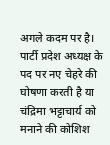अगले कदम पर है। पार्टी प्रदेश अध्यक्ष के पद पर नए चेहरे की घोषणा करती है या चंद्रिमा भट्टाचार्य को मनाने की कोशिश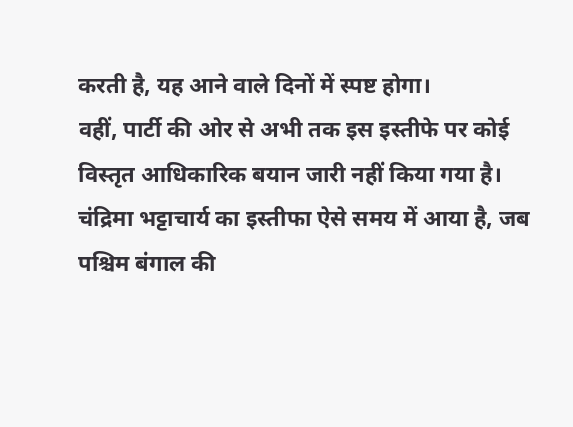करती है, यह आने वाले दिनों में स्पष्ट होगा।
वहीं, पार्टी की ओर से अभी तक इस इस्तीफे पर कोई विस्तृत आधिकारिक बयान जारी नहीं किया गया है।
चंद्रिमा भट्टाचार्य का इस्तीफा ऐसे समय में आया है, जब पश्चिम बंगाल की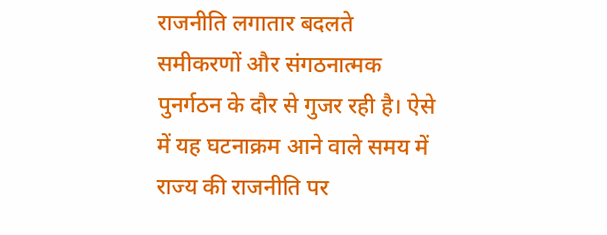राजनीति लगातार बदलते समीकरणों और संगठनात्मक पुनर्गठन के दौर से गुजर रही है। ऐसे में यह घटनाक्रम आने वाले समय में राज्य की राजनीति पर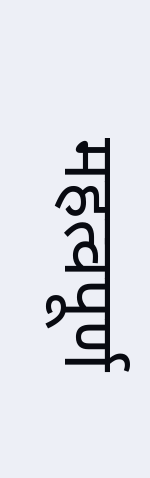महत्वपूर्ण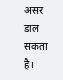असर डाल सकता है।